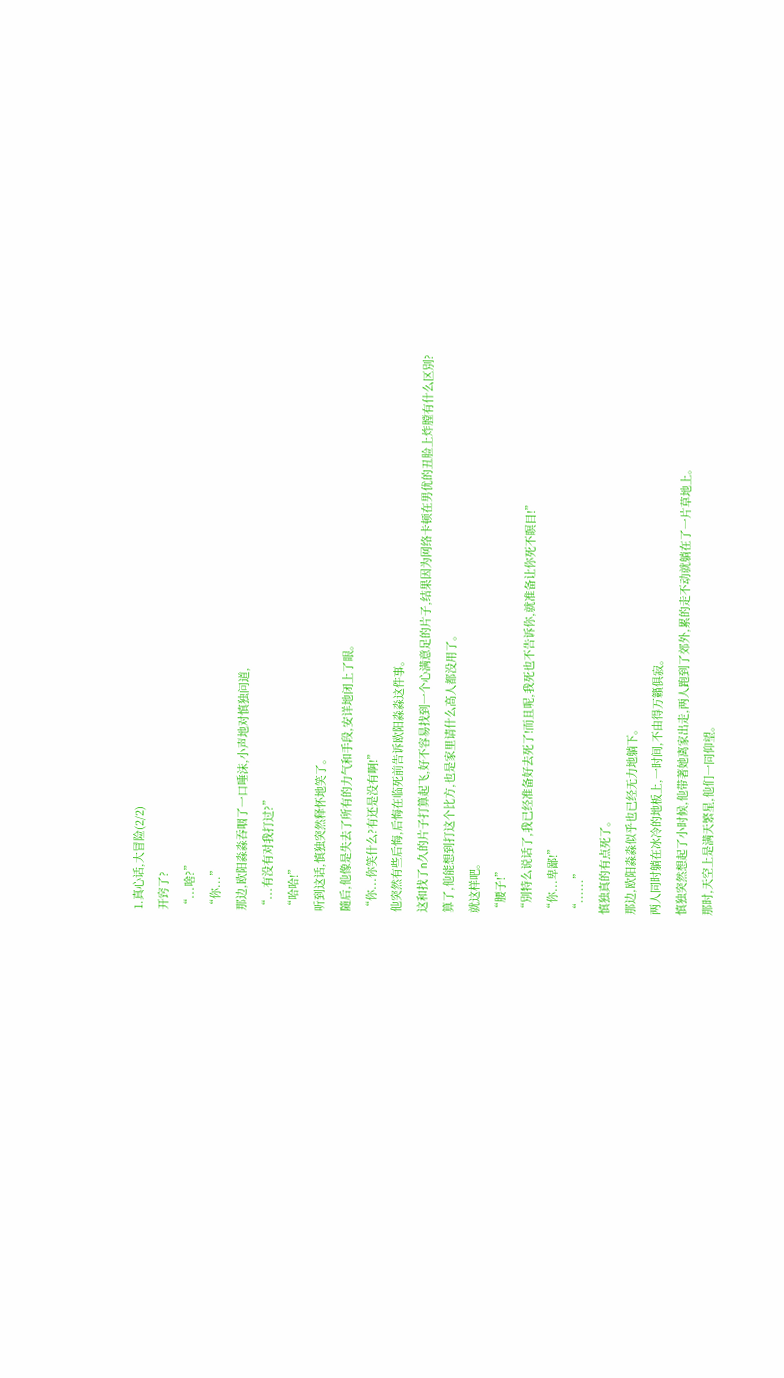1.真心话,大冒险(2/2)
开窍了?
“...啥?”
“你...”
那边,欧阳淼淼吞咽了一口唾沫,小声地对慎独问道,
“...有没有对我打过?”
“哈哈!”
听到这话,慎独突然释怀地笑了。
隨后,他像是失去了所有的力气和手段,安详地闭上了眼。
“你...你笑什么?有还是没有啊!”
他突然有些后悔,后悔在临死前告诉欧阳淼淼这件事。
这和找了n久的片子打算起飞,好不容易找到一个心满意足的片子,结果因为网络卡顿在男优的丑脸上炸膛有什么区別?
算了,他能想到打这个比方,也是家里请什么高人都没用了。
就这样吧。
“腰子!”
“別特么说话了,我已经准备好去死了!而且呢,我死也不告诉你,就准备让你死不瞑目!”
“你...卑鄙!”
“......”
慎独真的有点死了。
那边,欧阳淼淼似乎也已经无力地躺下。
两人同时躺在冰冷的地板上,一时间,不由得万籟俱寂。
慎独突然想起了小时候,他带著她离家出走,两人跑到了郊外,累的走不动就躺在了一片草地上。
那时,天空上是满天繁星,他们一同仰望。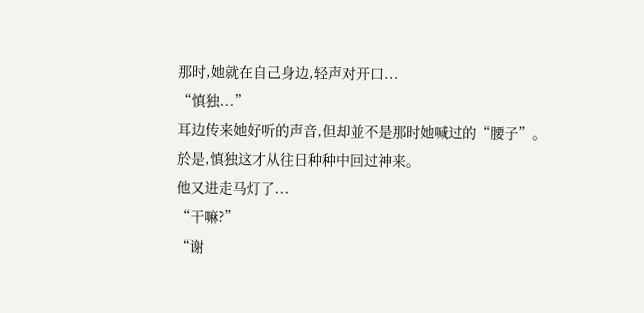那时,她就在自己身边,轻声对开口...
“慎独...”
耳边传来她好听的声音,但却並不是那时她喊过的“腰子”。
於是,慎独这才从往日种种中回过神来。
他又进走马灯了...
“干嘛?”
“谢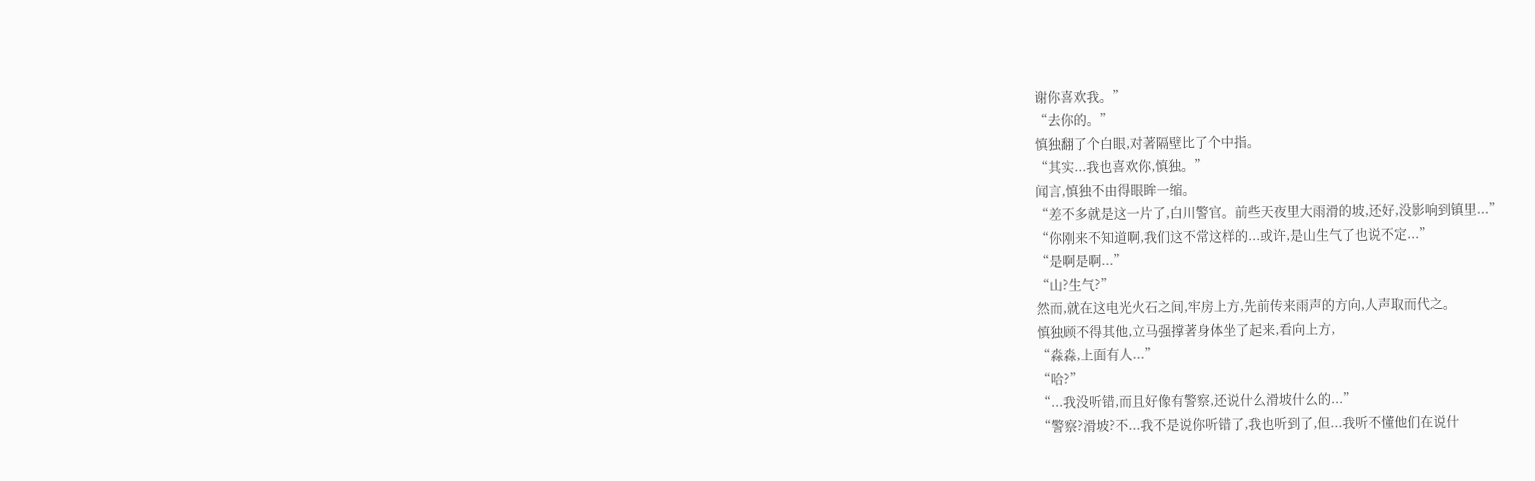谢你喜欢我。”
“去你的。”
慎独翻了个白眼,对著隔壁比了个中指。
“其实...我也喜欢你,慎独。”
闻言,慎独不由得眼眸一缩。
“差不多就是这一片了,白川警官。前些天夜里大雨滑的坡,还好,没影响到镇里...”
“你刚来不知道啊,我们这不常这样的...或许,是山生气了也说不定...”
“是啊是啊...”
“山?生气?”
然而,就在这电光火石之间,牢房上方,先前传来雨声的方向,人声取而代之。
慎独顾不得其他,立马强撑著身体坐了起来,看向上方,
“淼淼,上面有人...”
“哈?”
“...我没听错,而且好像有警察,还说什么滑坡什么的...”
“警察?滑坡?不...我不是说你听错了,我也听到了,但...我听不懂他们在说什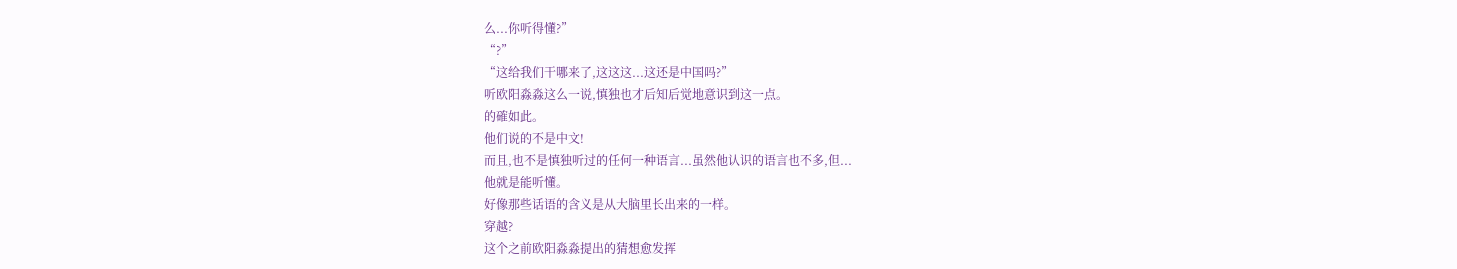么...你听得懂?”
“?”
“这给我们干哪来了,这这这...这还是中国吗?”
听欧阳淼淼这么一说,慎独也才后知后觉地意识到这一点。
的確如此。
他们说的不是中文!
而且,也不是慎独听过的任何一种语言...虽然他认识的语言也不多,但...
他就是能听懂。
好像那些话语的含义是从大脑里长出来的一样。
穿越?
这个之前欧阳淼淼提出的猜想愈发挥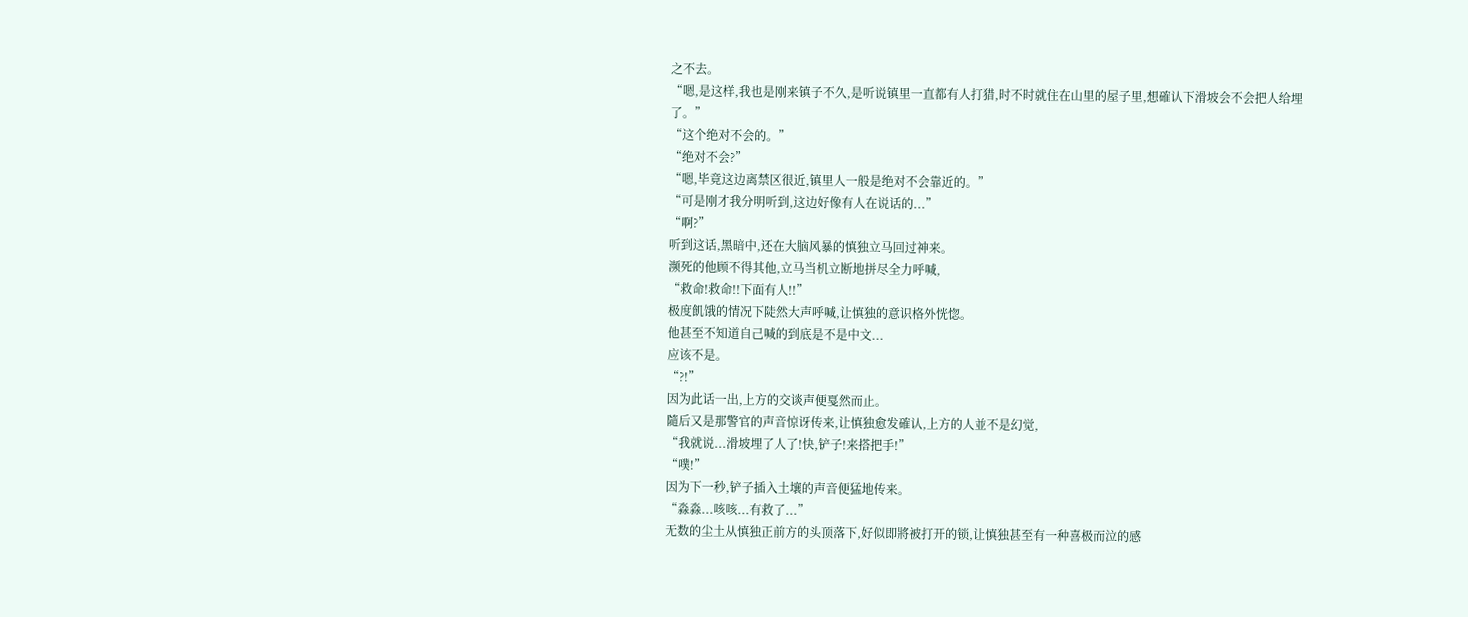之不去。
“嗯,是这样,我也是刚来镇子不久,是听说镇里一直都有人打猎,时不时就住在山里的屋子里,想確认下滑坡会不会把人给埋了。”
“这个绝对不会的。”
“绝对不会?”
“嗯,毕竟这边离禁区很近,镇里人一般是绝对不会靠近的。”
“可是刚才我分明听到,这边好像有人在说话的...”
“啊?”
听到这话,黑暗中,还在大脑风暴的慎独立马回过神来。
濒死的他顾不得其他,立马当机立断地拼尽全力呼喊,
“救命!救命!!下面有人!!”
极度飢饿的情况下陡然大声呼喊,让慎独的意识格外恍惚。
他甚至不知道自己喊的到底是不是中文...
应该不是。
“?!”
因为此话一出,上方的交谈声便戛然而止。
隨后又是那警官的声音惊讶传来,让慎独愈发確认,上方的人並不是幻觉,
“我就说...滑坡埋了人了!快,铲子!来搭把手!”
“噗!”
因为下一秒,铲子插入土壤的声音便猛地传来。
“淼淼...咳咳...有救了...”
无数的尘土从慎独正前方的头顶落下,好似即將被打开的锁,让慎独甚至有一种喜极而泣的感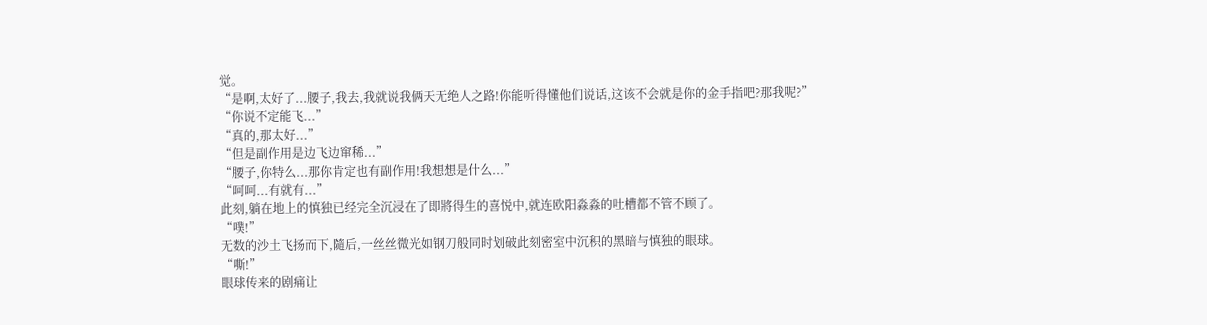觉。
“是啊,太好了...腰子,我去,我就说我俩天无绝人之路!你能听得懂他们说话,这该不会就是你的金手指吧?那我呢?”
“你说不定能飞...”
“真的,那太好...”
“但是副作用是边飞边窜稀...”
“腰子,你特么...那你肯定也有副作用!我想想是什么...”
“呵呵...有就有...”
此刻,躺在地上的慎独已经完全沉浸在了即將得生的喜悦中,就连欧阳淼淼的吐槽都不管不顾了。
“噗!”
无数的沙土飞扬而下,隨后,一丝丝微光如钢刀般同时划破此刻密室中沉积的黑暗与慎独的眼球。
“嘶!”
眼球传来的剧痛让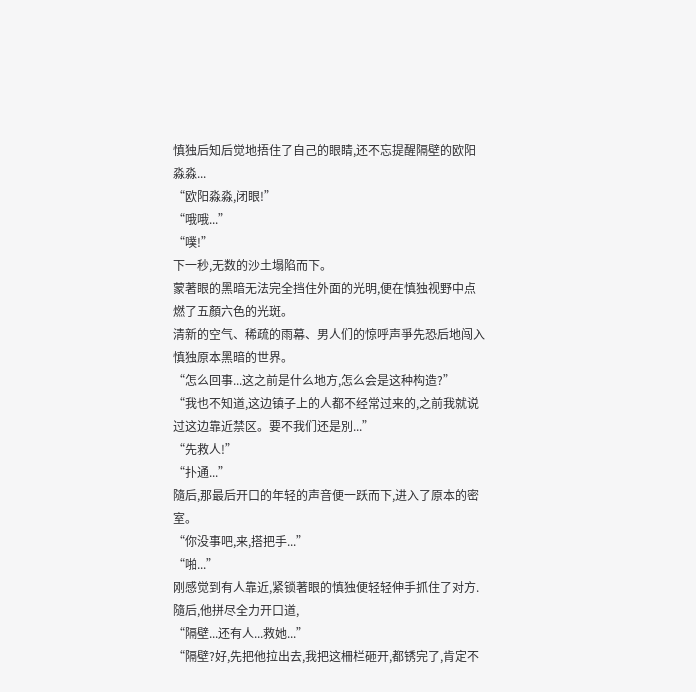慎独后知后觉地捂住了自己的眼睛,还不忘提醒隔壁的欧阳淼淼...
“欧阳淼淼,闭眼!”
“哦哦...”
“噗!”
下一秒,无数的沙土塌陷而下。
蒙著眼的黑暗无法完全挡住外面的光明,便在慎独视野中点燃了五顏六色的光斑。
清新的空气、稀疏的雨幕、男人们的惊呼声爭先恐后地闯入慎独原本黑暗的世界。
“怎么回事...这之前是什么地方,怎么会是这种构造?”
“我也不知道,这边镇子上的人都不经常过来的,之前我就说过这边靠近禁区。要不我们还是別...”
“先救人!”
“扑通...”
隨后,那最后开口的年轻的声音便一跃而下,进入了原本的密室。
“你没事吧,来,搭把手...”
“啪...”
刚感觉到有人靠近,紧锁著眼的慎独便轻轻伸手抓住了对方.
隨后,他拼尽全力开口道,
“隔壁...还有人...救她...”
“隔壁?好,先把他拉出去,我把这柵栏砸开,都锈完了,肯定不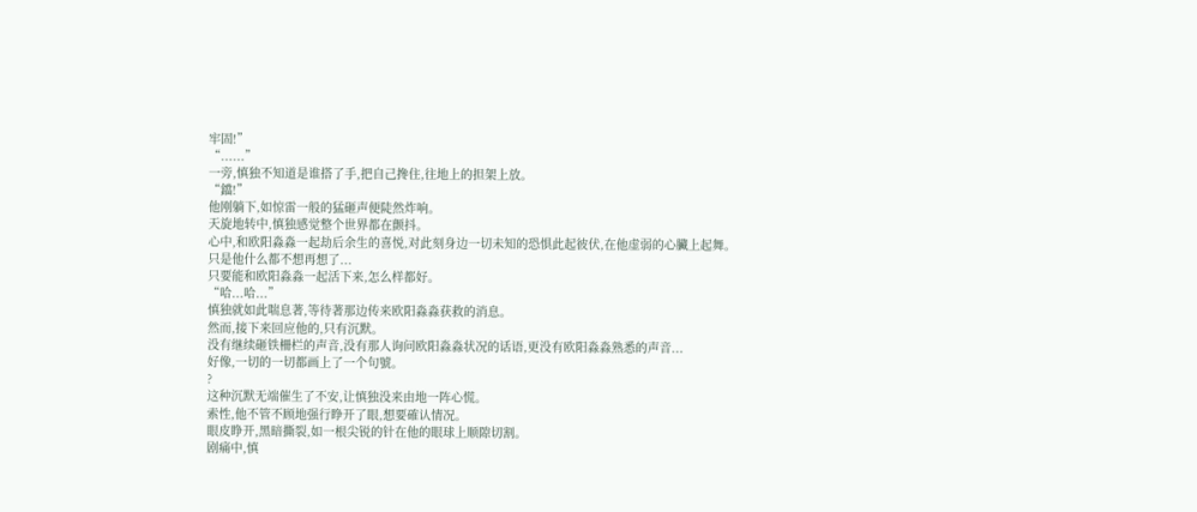牢固!”
“......”
一旁,慎独不知道是谁搭了手,把自己搀住,往地上的担架上放。
“鐺!”
他刚躺下,如惊雷一般的猛砸声便陡然炸响。
天旋地转中,慎独感觉整个世界都在颤抖。
心中,和欧阳淼淼一起劫后余生的喜悦,对此刻身边一切未知的恐惧此起彼伏,在他虚弱的心臟上起舞。
只是他什么都不想再想了...
只要能和欧阳淼淼一起活下来,怎么样都好。
“哈...哈...”
慎独就如此喘息著,等待著那边传来欧阳淼淼获救的消息。
然而,接下来回应他的,只有沉默。
没有继续砸铁柵栏的声音,没有那人询问欧阳淼淼状况的话语,更没有欧阳淼淼熟悉的声音...
好像,一切的一切都画上了一个句號。
?
这种沉默无端催生了不安,让慎独没来由地一阵心慌。
索性,他不管不顾地强行睁开了眼,想要確认情况。
眼皮睁开,黑暗撕裂,如一根尖锐的针在他的眼球上顺隙切割。
剧痛中,慎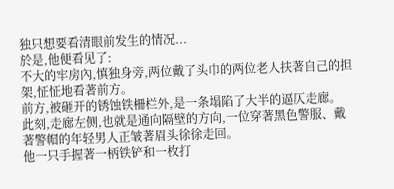独只想要看清眼前发生的情况...
於是,他便看见了:
不大的牢房內,慎独身旁,两位戴了头巾的两位老人扶著自己的担架,怔怔地看著前方。
前方,被砸开的锈蚀铁柵栏外,是一条塌陷了大半的逼仄走廊。
此刻,走廊左侧,也就是通向隔壁的方向,一位穿著黑色警服、戴著警帽的年轻男人正皱著眉头徐徐走回。
他一只手握著一柄铁铲和一枚打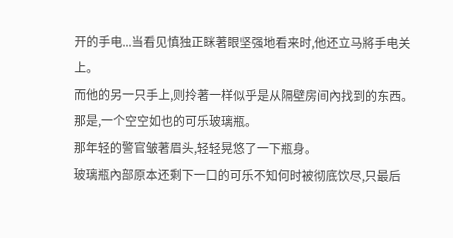开的手电...当看见慎独正眯著眼坚强地看来时,他还立马將手电关上。
而他的另一只手上,则拎著一样似乎是从隔壁房间內找到的东西。
那是,一个空空如也的可乐玻璃瓶。
那年轻的警官皱著眉头,轻轻晃悠了一下瓶身。
玻璃瓶內部原本还剩下一口的可乐不知何时被彻底饮尽,只最后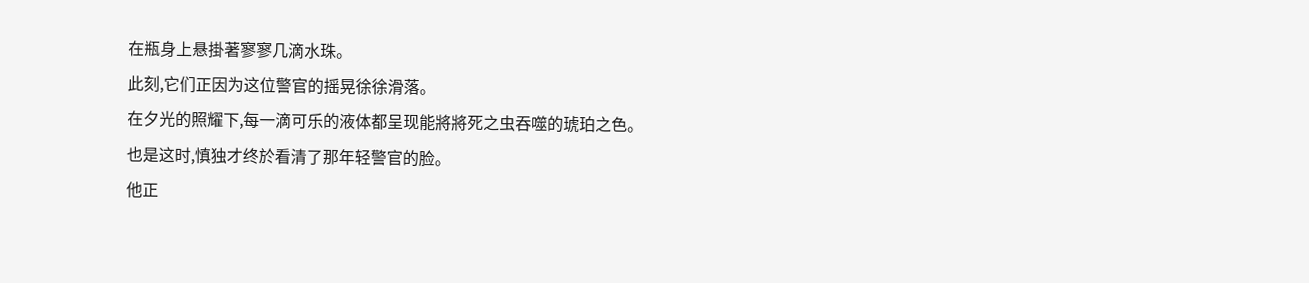在瓶身上悬掛著寥寥几滴水珠。
此刻,它们正因为这位警官的摇晃徐徐滑落。
在夕光的照耀下,每一滴可乐的液体都呈现能將將死之虫吞噬的琥珀之色。
也是这时,慎独才终於看清了那年轻警官的脸。
他正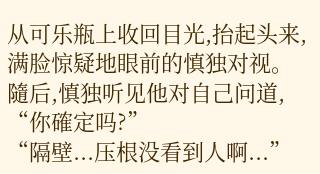从可乐瓶上收回目光,抬起头来,满脸惊疑地眼前的慎独对视。
隨后,慎独听见他对自己问道,
“你確定吗?”
“隔壁...压根没看到人啊...”